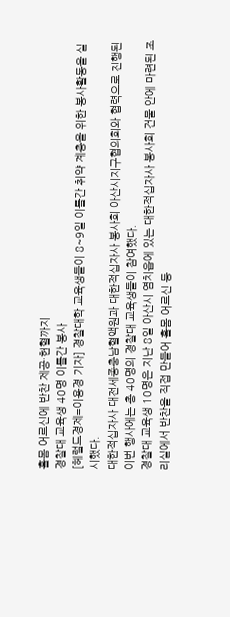홀몸 어르신에 반찬 제공·헌혈까지
경찰대 교육생 40명 이틀간 봉사
[헤럴드경제=이용경 기자] 경찰대학 교육생들이 8~9일 이틀간 취약 계층을 위한 봉사활동을 실시했다.
대한적십자사 대전세종충남혈액원과 대한적십자사 봉사회 아산시지구협의회와 협력으로 진행된 이번 행사에는 총 40명의 경찰대 교육생들이 참여했다.
경찰대 교육생 10명은 지난 8일 아산시 염치읍에 있는 대한적십자사 봉사회 건물 안에 마련된 조리실에서 반찬을 직접 만들어 홀몸 어르신 등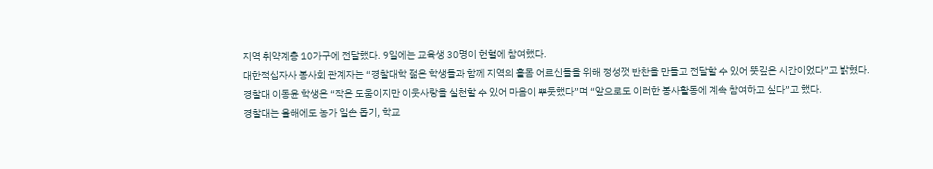지역 취약계층 10가구에 전달했다. 9일에는 교육생 30명이 헌혈에 참여했다.
대한적십자사 봉사회 관계자는 “경찰대학 젊은 학생들과 함께 지역의 홀몸 어르신들을 위해 정성껏 반찬을 만들고 전달할 수 있어 뜻깊은 시간이었다”고 밝혔다.
경찰대 이동윤 학생은 “작은 도움이지만 이웃사랑을 실천할 수 있어 마음이 뿌듯했다”며 “앞으로도 이러한 봉사활동에 계속 참여하고 싶다”고 했다.
경찰대는 올해에도 농가 일손 돕기, 학교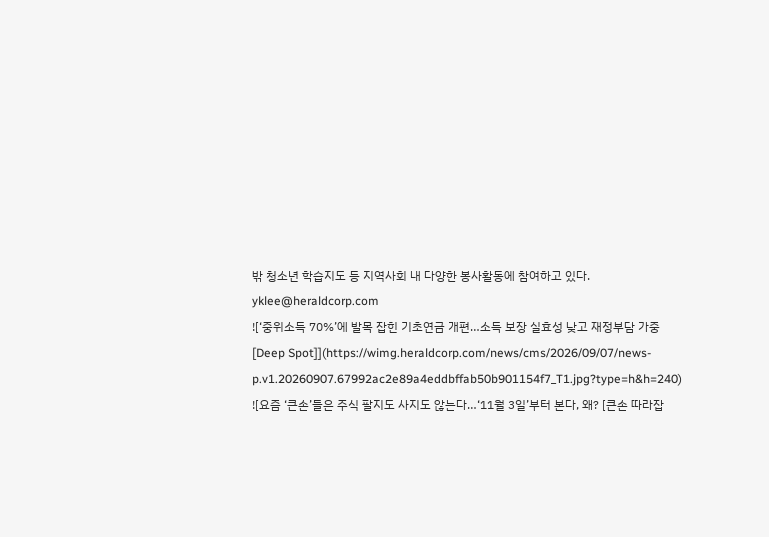밖 청소년 학습지도 등 지역사회 내 다양한 봉사활동에 참여하고 있다.
yklee@heraldcorp.com
![‘중위소득 70%’에 발목 잡힌 기초연금 개편…소득 보장 실효성 낮고 재정부담 가중[Deep Spot]](https://wimg.heraldcorp.com/news/cms/2026/09/07/news-p.v1.20260907.67992ac2e89a4eddbffab50b901154f7_T1.jpg?type=h&h=240)
![요즘 ‘큰손’들은 주식 팔지도 사지도 않는다…‘11월 3일’부터 본다, 왜? [큰손 따라잡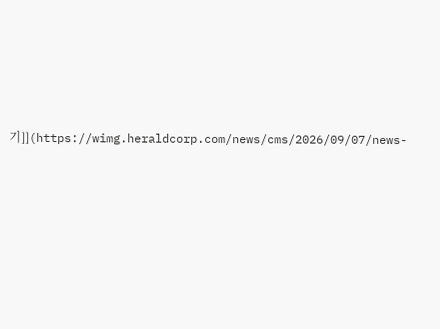기]](https://wimg.heraldcorp.com/news/cms/2026/09/07/news-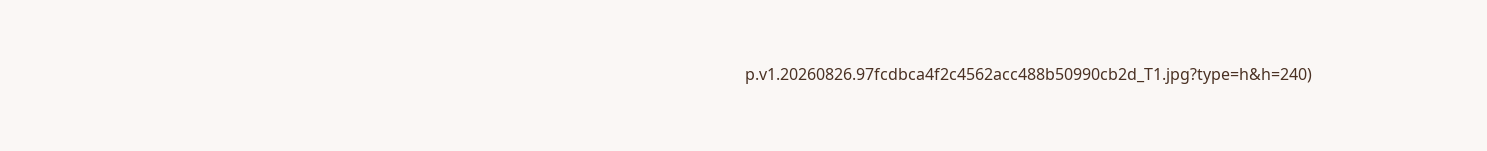p.v1.20260826.97fcdbca4f2c4562acc488b50990cb2d_T1.jpg?type=h&h=240)